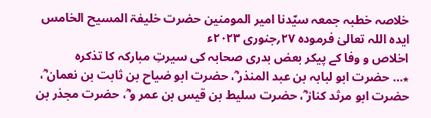خلاصہ خطبہ جمعہ سیّدنا امیر المومنین حضرت خلیفۃ المسیح الخامس ایدہ اللہ تعالیٰ فرمودہ ۲۷؍جنوری ۲۰۲۳ء
اخلاص و وفا کے پیکر بعض بدری صحابہ کی سیرتِ مبارکہ کا تذکرہ
٭… حضرت ابو لبابہ بن عبد المنذر ؓ، حضرت ابو ضیاح بن ثابت بن نعمان ؓ، حضرت ابو مرثد کناز ؓ، حضرت سلیط بن قیس بن عمر و ؓ، حضرت مجذر بن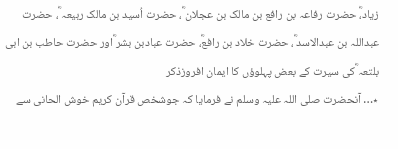زیاد،ؓ حضرت رفاعہ بن رافع بن مالک بن عجلان ؓ، حضرت اُسید بن مالک ربیعہ ؓ، حضرت عبداللہ بن عبدالاسد ؓ، حضرت خلاد بن رافعؓ، حضرت عبادبن بشر ؓاور حضرت حاطب بن ابی بلتعہ ؓکی سیرت کے بعض پہلوؤں کا ایمان افروزذکر
٭… آنحضرت صلی اللہ علیہ وسلم نے فرمایا کہ جوشخص قرآن کریم خوش الحانی سے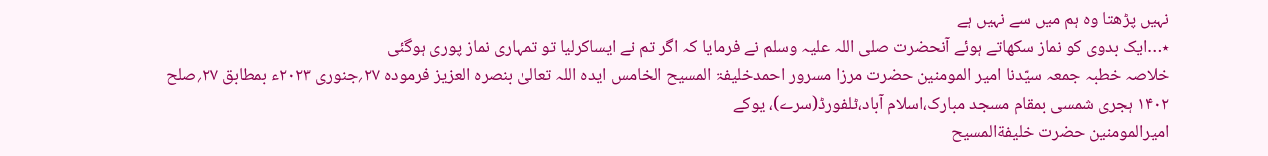نہیں پڑھتا وہ ہم میں سے نہیں ہے
٭…ایک بدوی کو نماز سکھاتے ہوئے آنحضرت صلی اللہ علیہ وسلم نے فرمایا کہ اگر تم نے ایساکرلیا تو تمہاری نماز پوری ہوگئی
خلاصہ خطبہ جمعہ سیّدنا امیر المومنین حضرت مرزا مسرور احمدخلیفۃ المسیح الخامس ایدہ اللہ تعالیٰ بنصرہ العزیز فرمودہ ۲۷؍جنوری ۲۰۲۳ء بمطابق ۲۷؍صلح ۱۴۰۲ ہجری شمسی بمقام مسجد مبارک،اسلام آباد،ٹلفورڈ(سرے)، یوکے
اميرالمومنين حضرت خليفةالمسيح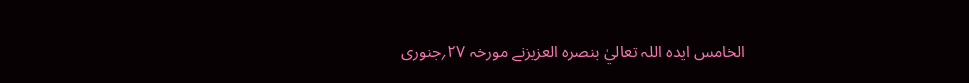الخامس ايدہ اللہ تعاليٰ بنصرہ العزيزنے مورخہ ۲۷؍جنوری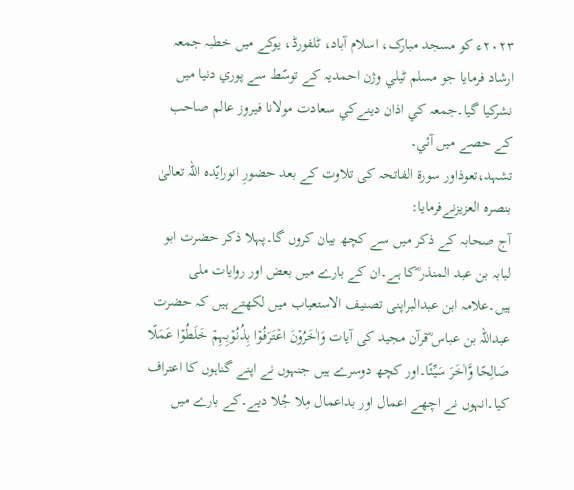۲۰۲۳ء کو مسجد مبارک، اسلام آباد، ٹلفورڈ، يوکے ميں خطبہ جمعہ ارشاد فرمايا جو مسلم ٹيلي وژن احمديہ کے توسّط سے پوري دنيا ميں نشرکيا گيا۔جمعہ کي اذان دينےکي سعادت مولانا فیروز عالم صاحب کے حصے ميں آئي۔
تشہد،تعوذاور سورة الفاتحہ کی تلاوت کے بعد حضورِ انورایّدہ اللہ تعالیٰ بنصرہ العزیزنےفرمایا:
آج صحابہ کے ذکر میں سے کچھ بیان کروں گا۔پہلا ذکر حضرت ابو لبابہ بن عبد المنذر ؓکا ہے۔ان کے بارے میں بعض اور روایات ملی ہیں۔علامہ ابن عبدالبراپنی تصنیف الاستعیاب میں لکھتے ہیں کہ حضرت عبداللہ بن عباس ؓقرآن مجید کی آیات وَاٰخَرُوۡنَ اعۡتَرَفُوۡا بِذُنُوۡبِہِمۡ خَلَطُوۡا عَمَلًا صَالِحًا وَّاٰخَرَ سَیِّئًا۔اور کچھ دوسرے ہیں جنہوں نے اپنے گناہوں کا اعتراف کیا۔انہوں نے اچھے اعمال اور بداعمال مِلا جُلا دیے۔کے بارے میں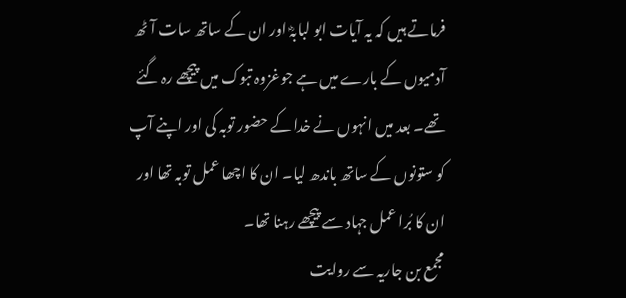فرماتے ہیں کہ یہ آیات ابو لبابہؓ اور ان کے ساتھ سات آٹھ آدمیوں کے بارے میں ہے جوغزوہ تبوک میں پیچھے رہ گئے تھے۔ بعد میں انہوں نے خدا کے حضور توبہ کی اور اپنے آپ کو ستونوں کے ساتھ باندھ لیا۔ ان کا اچھا عمل توبہ تھا اور ان کا بُرا عمل جہاد سے پیچھے رہنا تھا۔
مجمع بن جاریہ سے روایت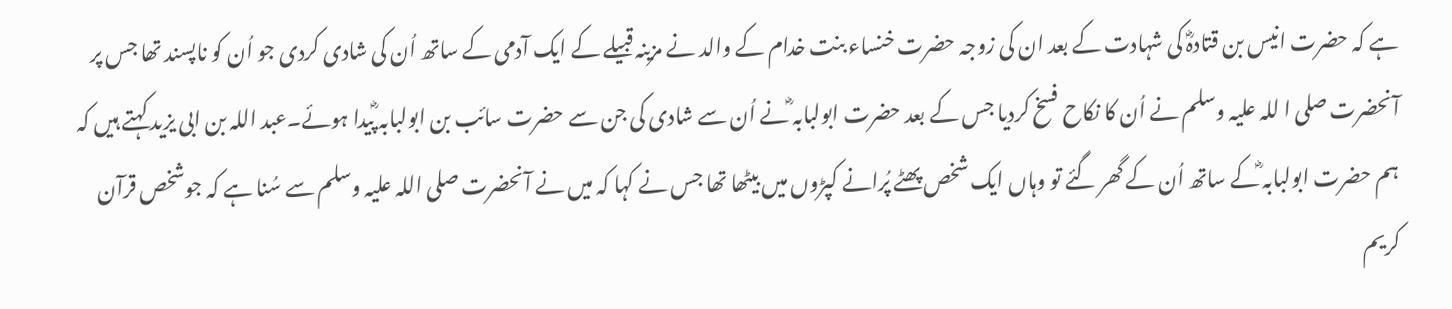ہے کہ حضرت انیس بن قتادہؓ کی شہادت کے بعد ان کی زوجہ حضرت خنساء بنت خدام کے والد نے مزینہ قبیلے کے ایک آدمی کے ساتھ اُن کی شادی کردی جو اُن کو ناپسند تھا جس پر آنحضرت صلی ا للہ علیہ وسلم نے اُن کا نکاح فسخ کردیا جس کے بعد حضرت ابولبابہ ؓنے اُن سے شادی کی جن سے حضرت سائب بن ابولبابہ ؓپیدا ہوئے۔عبد اللہ بن ابی یزید کہتے ہیں کہ ہم حضرت ابولبابہ ؓکے ساتھ اُن کے گھر گئے تو وہاں ایک شخص پھٹے پُرانے کپڑوں میں بیٹھا تھا جس نے کہا کہ میں نے آنحضرت صلی اللہ علیہ وسلم سے سُنا ہے کہ جوشخص قرآن کریم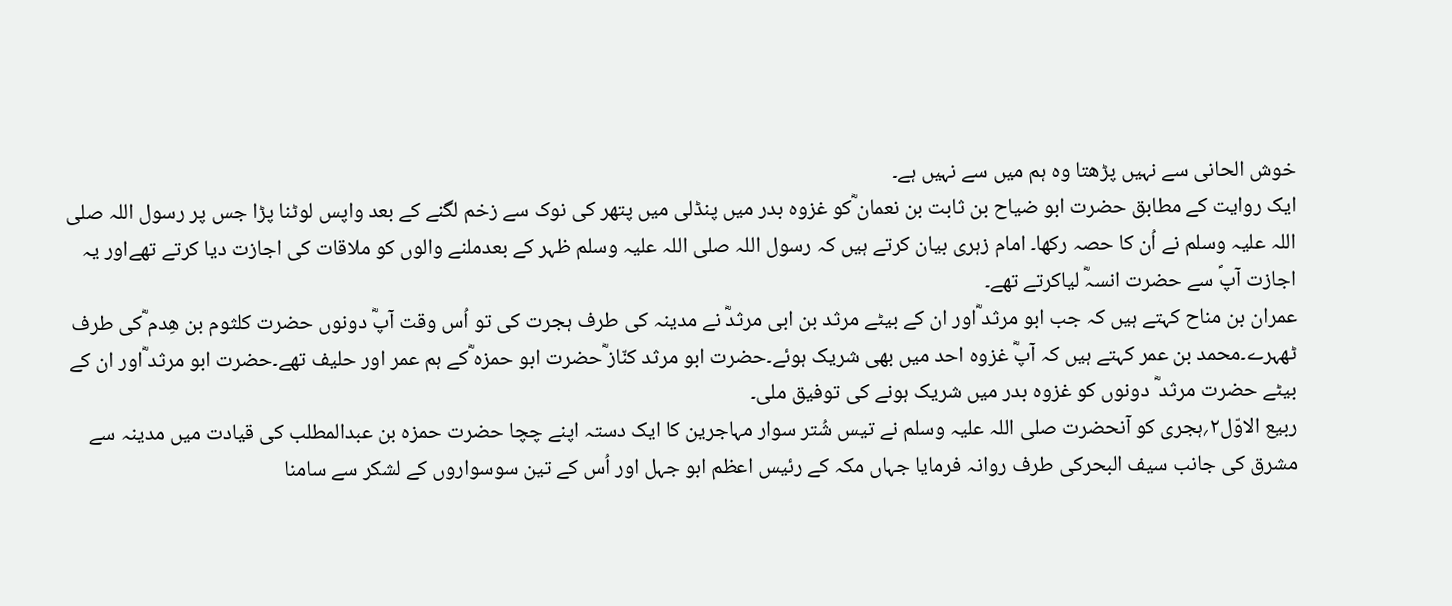خوش الحانی سے نہیں پڑھتا وہ ہم میں سے نہیں ہے۔
ایک روایت کے مطابق حضرت ابو ضیاح بن ثابت بن نعمان ؓکو غزوہ بدر میں پنڈلی میں پتھر کی نوک سے زخم لگنے کے بعد واپس لوٹنا پڑا جس پر رسول اللہ صلی اللہ علیہ وسلم نے اُن کا حصہ رکھا۔ امام زہری بیان کرتے ہیں کہ رسول اللہ صلی اللہ علیہ وسلم ظہر کے بعدملنے والوں کو ملاقات کی اجازت دیا کرتے تھےاور یہ اجازت آپؐ سے حضرت انسہؓ لیاکرتے تھے۔
عمران بن مناح کہتے ہیں کہ جب ابو مرثد ؓاور ان کے بیٹے مرثد بن ابی مرثدؓ نے مدینہ کی طرف ہجرت کی تو اُس وقت آپؓ دونوں حضرت کلثوم بن ھِدم ؓکی طرف ٹھہرے۔محمد بن عمر کہتے ہیں کہ آپؓ غزوہ احد میں بھی شریک ہوئے۔حضرت ابو مرثد کنّاز ؓحضرت ابو حمزہ ؓکے ہم عمر اور حلیف تھے۔حضرت ابو مرثد ؓاور ان کے بیٹے حضرت مرثد ؓ دونوں کو غزوہ بدر میں شریک ہونے کی توفیق ملی۔
ربیع الاوّل۲؍ہجری کو آنحضرت صلی اللہ علیہ وسلم نے تیس شُتر سوار مہاجرین کا ایک دستہ اپنے چچا حضرت حمزہ بن عبدالمطلب کی قیادت میں مدینہ سے مشرق کی جانب سیف البحرکی طرف روانہ فرمایا جہاں مکہ کے رئیس اعظم ابو جہل اور اُس کے تین سوسواروں کے لشکر سے سامنا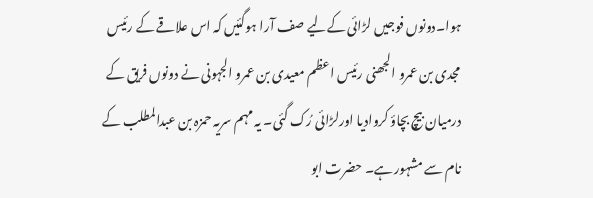ہوا۔دونوں فوجیں لڑائی کےلیے صف آرا ہوگئیں کہ اس علاقے کے رئیس مجدی بن عمرو الجھنی رئیس اعظم معیدی بن عمرو الجہونی نے دونوں فریق کے درمیان بیچ بچاؤ کروادیا اورلڑائی رُک گئی۔ یہ مہم سریہ حمزہ بن عبدالمطلب کے نام سے مشہور ہے۔ حضرت ابو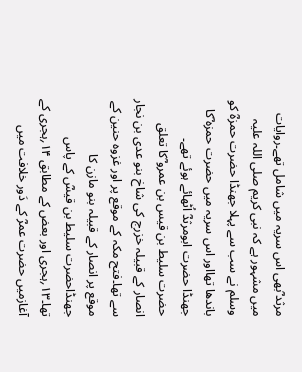مرثد ؓبھی اس سریہ میں شامل تھے۔روایات میں مشہور ہے کہ نبی کریم صلی اللہ علیہ وسلم نے سب سے پہلا جھنڈا حضرت حمزہؓ کو باندھا تھااور اس سریہ میں حضرت حمزہ ؓکا جھنڈا حضرت ابومرثدؓ اُٹھائے ہوئے تھے۔
حضرت سلیط بن قیس بن عمرو ؓکا تعلق انصار کے قبیلہ خزرج کی شاخ بنو عدی بن نجار سے تھا۔فتح مکہ کے موقع پر اور غزوہ حنین کے موقع پر انصار کے قبیلہ بنو مازن کا جھنڈاحضرت سلیط بن قیسؓ کے پاس تھا۔۱۳؍ہجری اور بعض کے مطابق ۱۴؍ہجری کے آغازمیں حضرت عمرؓ کے دَور خلافت میں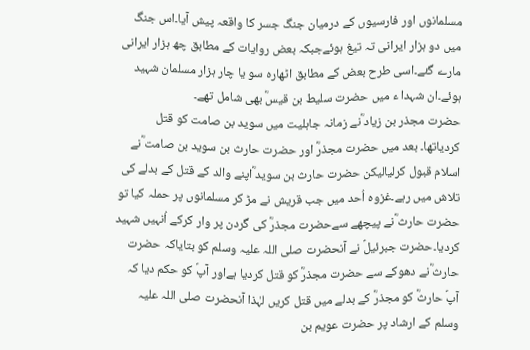مسلمانوں اور فارسیوں کے درمیان جنگ جسر کا واقعہ پیش آیا۔اس جنگ میں دو ہزار ایرانی تہ تیغ ہوئےجبکہ بعض روایات کے مطابق چھ ہزار ایرانی مارے گئے۔اسی طرح بعض کے مطابق اٹھارہ سو یا چار ہزار مسلمان شہید ہوئے۔ان شہدا ء میں حضرت سلیط بن قیسؓ بھی شامل تھے۔
حضرت مجذر بن زیاد ؓنے زمانہ جاہلیت میں سوید بن صامت کو قتل کردیاتھا۔ بعد میں حضرت مجذرؓ اور حضرت حارث بن سوید بن صامت ؓنے اسلام قبول کرلیالیکن حضرت حارث بن سوید ؓاپنے والد کے قتل کے بدلے کی تلاش میں رہے۔غزوہ اُحد میں جب قریش نے مڑ کر مسلمانوں پر حملہ کیا تو حضرت حارث ؓنے پیچھے سےحضرت مجذرؓ کی گردن پر وار کرکے اُنہیں شہید کردیا۔حضرت جبرئیلؑ نے آنحضرت صلی اللہ علیہ وسلم کو بتایاکہ حضرت حارث ؓنے دھوکے سے حضرت مجذرؓ کو قتل کردیا ہےاور آپؐ کو حکم دیا کہ آپؐ حارثؓ کو مجذرؓ کے بدلے میں قتل کریں لہٰذا آنحضرت صلی اللہ علیہ وسلم کے ارشاد پر حضرت عویم بن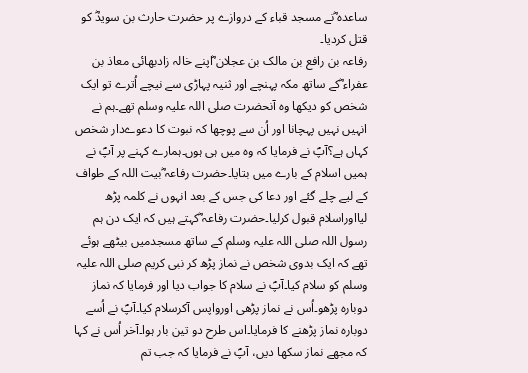ساعدہ ؓنے مسجد قباء کے دروازے پر حضرت حارث بن سویدؓ کو قتل کردیا۔
رفاعہ بن رافع بن مالک بن عجلان ؓاپنے خالہ زادبھائی معاذ بن عفراء ؓکے ساتھ مکہ پہنچے اور ثنیہ پہاڑی سے نیچے اُترے تو ایک شخص کو دیکھا وہ آنحضرت صلی اللہ علیہ وسلم تھے۔ہم نے انہیں نہیں پہچانا اور اُن سے پوچھا کہ نبوت کا دعوےدار شخص کہاں ہے؟آپؐ نے فرمایا کہ وہ میں ہی ہوں۔ہمارے کہنے پر آپؐ نے ہمیں اسلام کے بارے میں بتایا۔حضرت رفاعہ ؓبیت اللہ کے طواف کے لیے چلے گئے اور دعا کی جس کے بعد انہوں نے کلمہ پڑھ لیااوراسلام قبول کرلیا۔حضرت رفاعہ ؓکہتے ہیں کہ ایک دن ہم رسول اللہ صلی اللہ علیہ وسلم کے ساتھ مسجدمیں بیٹھے ہوئے تھے کہ ایک بدوی شخص نے نماز پڑھ کر نبی کریم صلی اللہ علیہ وسلم کو سلام کیا۔آپؐ نے سلام کا جواب دیا اور فرمایا کہ نماز دوبارہ پڑھو۔اُس نے نماز پڑھی اورواپس آکرسلام کیا۔آپؐ نے اُسے دوبارہ نماز پڑھنے کا فرمایا۔اس طرح دو تین بار ہوا۔آخر اُس نے کہا کہ مجھے نماز سکھا دیں، آپؐ نے فرمایا کہ جب تم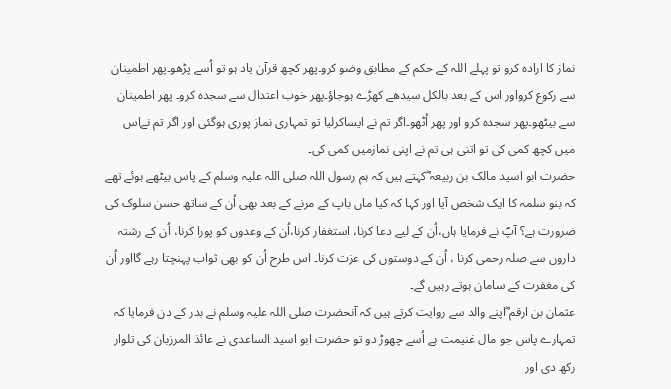نماز کا ارادہ کرو تو پہلے اللہ کے حکم کے مطابق وضو کرو۔پھر کچھ قرآن یاد ہو تو اُسے پڑھو۔پھر اطمینان سے رکوع کرواور اس کے بعد بالکل سیدھے کھڑے ہوجاؤ۔پھر خوب اعتدال سے سجدہ کرو۔ پھر اطمینان سے بیٹھو۔پھر سجدہ کرو اور پھر اُٹھو۔اگر تم نے ایساکرلیا تو تمہاری نماز پوری ہوگئی اور اگر تم نےاس میں کچھ کمی کی تو اتنی ہی تم نے اپنی نمازمیں کمی کی۔
حضرت ابو اسید مالک بن ربیعہ ؓکہتے ہیں کہ ہم رسول اللہ صلی اللہ علیہ وسلم کے پاس بیٹھے ہوئے تھے کہ بنو سلمہ کا ایک شخص آیا اور کہا کہ کیا ماں باپ کے مرنے کے بعد بھی اُن کے ساتھ حسن سلوک کی ضرورت ہے؟ آپؐ نے فرمایا ہاں،اُن کے لیے دعا کرنا، استغفار کرنا،اُن کے وعدوں کو پورا کرنا، اُن کے رشتہ داروں سے صلہ رحمی کرنا ، اُن کے دوستوں کی عزت کرنا۔ اس طرح اُن کو بھی ثواب پہنچتا رہے گااور اُن کی مغفرت کے سامان ہوتے رہیں گے۔
عثمان بن ارقم ؓاپنے والد سے روایت کرتے ہیں کہ آنحضرت صلی اللہ علیہ وسلم نے بدر کے دن فرمایا کہ تمہارے پاس جو مال غنیمت ہے اُسے چھوڑ دو تو حضرت ابو اسید الساعدی نے عائذ المرزبان کی تلوار رکھ دی اور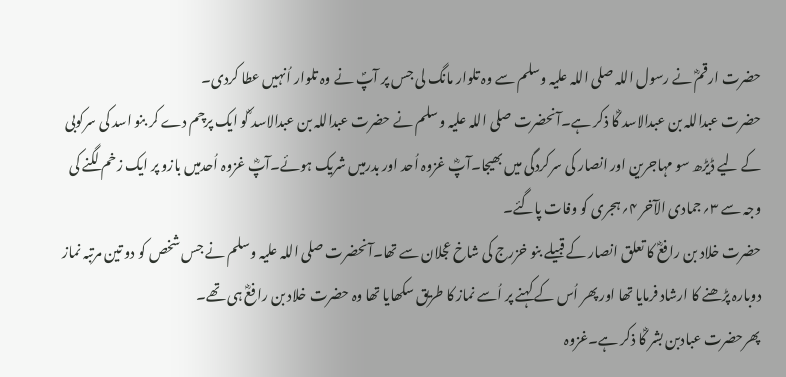حضرت ارقمؓ نے رسول اللہ صلی اللہ علیہ وسلم سے وہ تلوار مانگ لی جس پر آپؐ نے وہ تلوار اُنہیں عطا کردی۔
حضرت عبداللہ بن عبدالاسد ؓکا ذکر ہے۔آنحضرت صلی اللہ علیہ وسلم نے حضرت عبداللہ بن عبدالاسد ؓکو ایک پرچم دے کر بنو اسد کی سرکوبی کے لیے ڈیڑھ سو مہاجرین اور انصار کی سرکردگی میں بھیجا۔آپؓ غزوہ اُحد اور بدرمیں شریک ہوئے۔آپؓ غزوہ اُحدمیں بازو پر ایک زخم لگنے کی وجہ سے ۳؍جمادی الآخر ۴؍ہجری کو وفات پاگئے۔
حضرت خلاد بن رافعؓ کا تعلق انصار کے قبیلے بنو خزرج کی شاخ عجلان سے تھا۔آنحضرت صلی اللہ علیہ وسلم نے جس شخص کو دو تین مرتبہ نماز دوبارہ پڑھنے کا ارشاد فرمایا تھا اور پھر اُس کے کہنے پر اُسے نماز کا طریق سکھایا تھا وہ حضرت خلاد بن رافعؓ ہی تھے۔
پھرحضرت عبادبن بشر ؓکا ذکر ہے۔غزوہ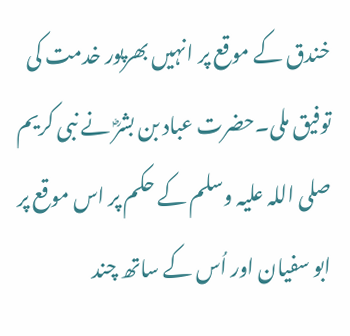خندق کے موقع پر انہیں بھرپور خدمت کی توفیق ملی۔حضرت عباد بن بشرؓ نے نبی کریم صلی اللہ علیہ وسلم کے حکم پر اس موقع پر ابو سفیان اور اُس کے ساتھ چند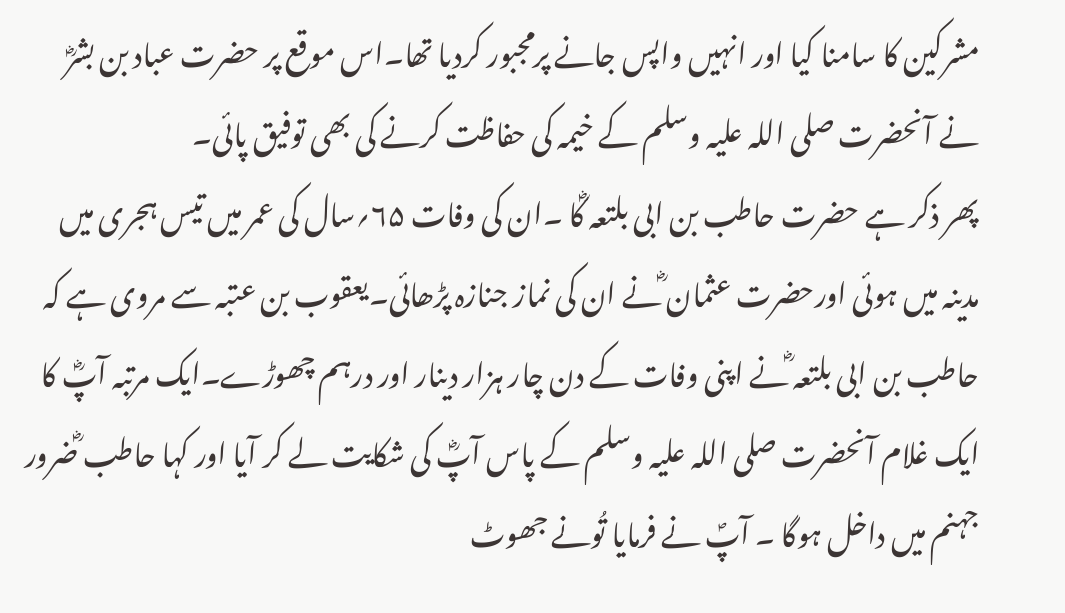مشرکین کا سامنا کیا اور انہیں واپس جانے پرمجبور کردیا تھا۔اس موقع پر حضرت عباد بن بشرؓ نے آنحضرت صلی اللہ علیہ وسلم کے خیمہ کی حفاظت کرنے کی بھی توفیق پائی۔
پھر ذکر ہے حضرت حاطب بن ابی بلتعہ ؓکا ۔ان کی وفات ۶۵؍سال کی عمر میں تیس ہجری میں مدینہ میں ہوئی اورحضرت عثمان ؓنے ان کی نماز جنازہ پڑھائی۔یعقوب بن عتبہ سے مروی ہے کہ حاطب بن ابی بلتعہ ؓنے اپنی وفات کے دن چار ہزار دینار اور درہم چھوڑے۔ایک مرتبہ آپؓ کا ایک غلام آنحضرت صلی اللہ علیہ وسلم کے پاس آپؓ کی شکایت لے کر آیا اور کہا حاطب ؓضرور جہنم میں داخل ہوگا ۔ آپؐ نے فرمایا تُونے جھوٹ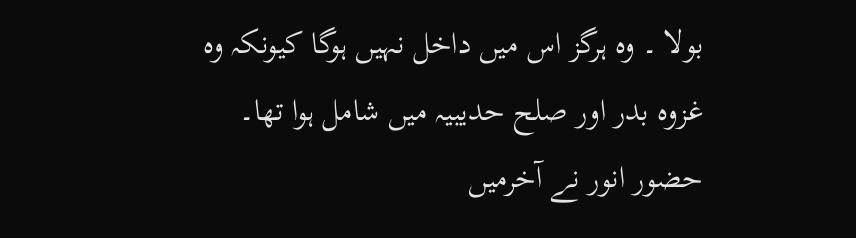بولا ۔ وہ ہرگز اس میں داخل نہیں ہوگا کیونکہ وہ غزوہ بدر اور صلح حدیبیہ میں شامل ہوا تھا۔
حضور انور نے آخرمیں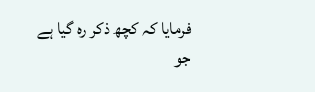فرمایا کہ کچھ ذکر رہ گیا ہے جو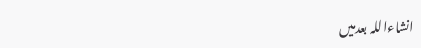انشاءاللہ بعدمیں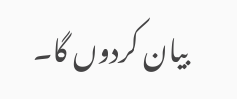بیان کردوں گا۔